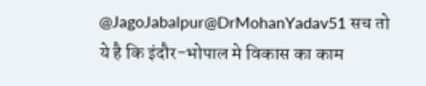@JagoJabalpur@DrMohanYadav51 सच तो ये है कि इंदौर-भोपाल मे विकास का काम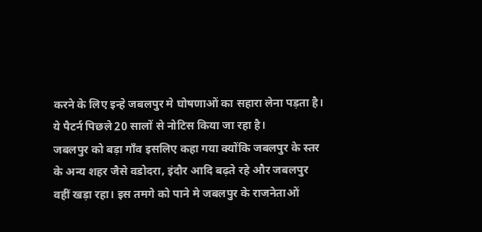करने के लिए इन्हे जबलपुर मे घोषणाओं का सहारा लेना पड़ता है।
ये पैटर्न पिछले 20 सालों से नोटिस किया जा रहा है।
जबलपुर को बड़ा गाँव इसलिए कहा गया क्योंकि जबलपुर के स्तर के अन्य शहर जैसे वडोदरा, इंदौर आदि बढ़ते रहे और जबलपुर वहीं खड़ा रहा। इस तमगे को पाने मे जबलपुर के राजनेताओं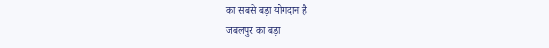का सबसे बड़ा योगदान है
जबलपुर का बड़ा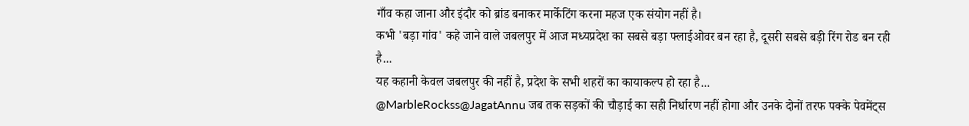गाँव कहा जाना और इंदौर को ब्रांड बनाकर मार्केटिंग करना महज एक संयोग नहीं है।
कभी 'बड़ा गांव' कहे जाने वाले जबलपुर में आज मध्यप्रदेश का सबसे बड़ा फ्लाईओवर बन रहा है, दूसरी सबसे बड़ी रिंग रोड बन रही है...
यह कहानी केवल जबलपुर की नहीं है, प्रदेश के सभी शहरों का कायाकल्प हो रहा है...
@MarbleRockss@JagatAnnu जब तक सड़कों की चौड़ाई का सही निर्धारण नहीं होगा और उनके दोनों तरफ पक्के पेवमेंट्स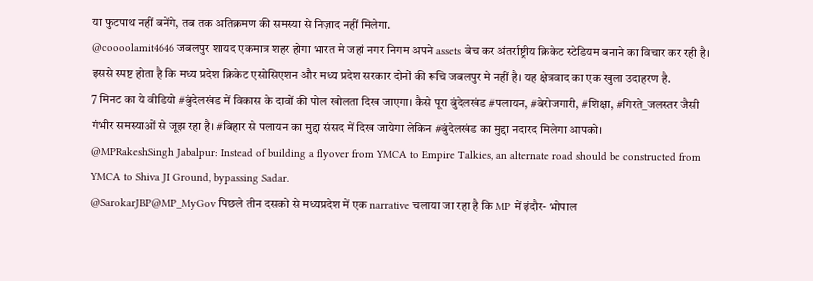या फुटपाथ नहीं बनेंगे, तब तक अतिक्रमण की समस्या से निज़ाद नहीं मिलेगा.
@coooolamit4646 जबलपुर शायद एकमात्र शहर होगा भारत मे जहां नगर निगम अपने assets बेच कर अंतर्राष्ट्रीय क्रिकेट स्टेडियम बनाने का विचार कर रही है। इससे स्पष्ट होता है कि मध्य प्रदेश क्रिकेट एसोसिएशन और मध्य प्रदेश सरकार दोनों की रूचि जबलपुर मे नहीं है। यह क्षेत्रवाद का एक खुला उदाहरण है.
7 मिनट का ये वीडियो #बुंदेलखंड में विकास के दावों की पोल खोलता दिख जाएगा। कैसे पूरा बुंदेलखंड #पलायन, #बेरोजगारी, #शिक्षा, #गिरते_जलस्तर जैसी गंभीर समस्याओं से जूझ रहा है। #बिहार से पलायन का मुद्दा संसद में दिख जायेगा लेकिन #बुंदेलखंड का मुद्दा नदारद मिलेगा आपको।
@MPRakeshSingh Jabalpur: Instead of building a flyover from YMCA to Empire Talkies, an alternate road should be constructed from YMCA to Shiva JI Ground, bypassing Sadar.
@SarokarJBP@MP_MyGov पिछले तीन दसको से मध्यप्रदेश में एक narrative चलाया जा रहा है कि MP में इंदौर- भोपाल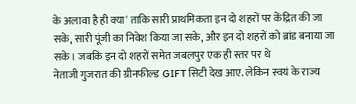के अलावा है ही क्या' ताकि सारी प्राथमिकता इन दो शहरों पर केंद्रित की जा सके, सारी पूंजी का निवेश किया जा सके, और इन दो शहरों को ब्रांड बनाया जा सके। जबकि इन दो शहरों समेत जबलपुर एक ही स्तर पर थे
नेताजी गुजरात की ग्रीनफील्ड GIFT सिटी देख आए. लेकिन स्वयं के राज्य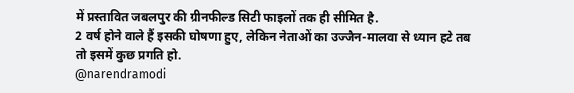में प्रस्तावित जबलपुर की ग्रीनफील्ड सिटी फाइलों तक ही सीमित है.
2 वर्ष होने वाले हैं इसकी घोषणा हुए, लेकिन नेताओं का उज्जैन-मालवा से ध्यान हटे तब तो इसमें कुछ प्रगति हो.
@narendramodi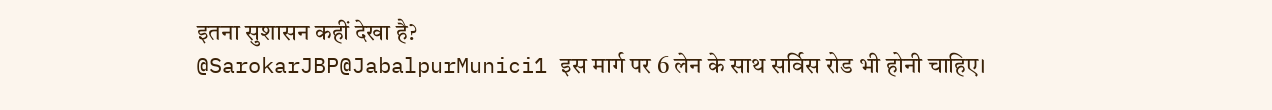इतना सुशासन कहीं देखा है?
@SarokarJBP@JabalpurMunici1 इस मार्ग पर 6 लेन के साथ सर्विस रोड भी होनी चाहिए।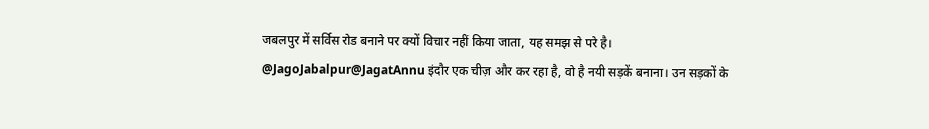जबलपुर में सर्विस रोड बनाने पर क्यों विचार नहीं किया जाता, यह समझ से परे है।
@JagoJabalpur@JagatAnnu इंदौर एक चीज़ और कर रहा है, वो है नयी सड़कें बनाना। उन सड़कों के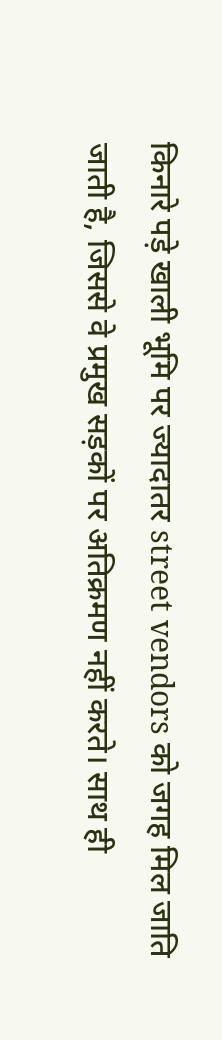किनारे पड़े खाली भूमि पर ज्यादातर street vendors को जगह मिल जाति जाती है, जिससे वे प्रमुख सड़कों पर अतिक्रमण नहीं करते। साथ ही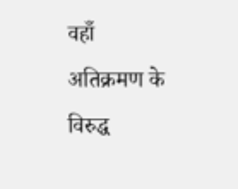वहाँ अतिक्रमण के विरुद्ध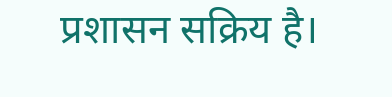प्रशासन सक्रिय है।